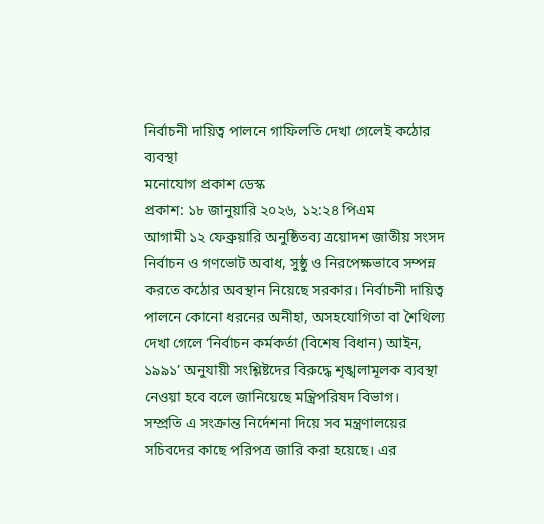নির্বাচনী দায়িত্ব পালনে গাফিলতি দেখা গেলেই কঠোর ব্যবস্থা
মনোযোগ প্রকাশ ডেস্ক
প্রকাশ: ১৮ জানুয়ারি ২০২৬, ১২:২৪ পিএম
আগামী ১২ ফেব্রুয়ারি অনুষ্ঠিতব্য ত্রয়োদশ জাতীয় সংসদ নির্বাচন ও গণভোট অবাধ, সুষ্ঠু ও নিরপেক্ষভাবে সম্পন্ন করতে কঠোর অবস্থান নিয়েছে সরকার। নির্বাচনী দায়িত্ব পালনে কোনো ধরনের অনীহা, অসহযোগিতা বা শৈথিল্য দেখা গেলে ‘নির্বাচন কর্মকর্তা (বিশেষ বিধান) আইন, ১৯৯১’ অনুযায়ী সংশ্লিষ্টদের বিরুদ্ধে শৃঙ্খলামূলক ব্যবস্থা নেওয়া হবে বলে জানিয়েছে মন্ত্রিপরিষদ বিভাগ।
সম্প্রতি এ সংক্রান্ত নির্দেশনা দিয়ে সব মন্ত্রণালয়ের সচিবদের কাছে পরিপত্র জারি করা হয়েছে। এর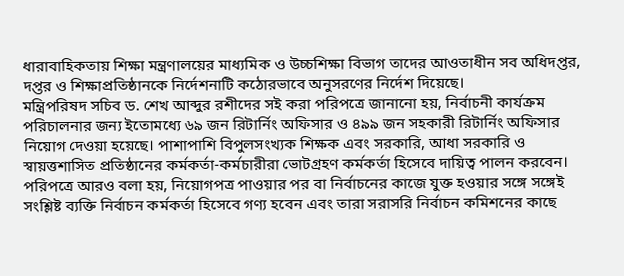ধারাবাহিকতায় শিক্ষা মন্ত্রণালয়ের মাধ্যমিক ও উচ্চশিক্ষা বিভাগ তাদের আওতাধীন সব অধিদপ্তর, দপ্তর ও শিক্ষাপ্রতিষ্ঠানকে নির্দেশনাটি কঠোরভাবে অনুসরণের নির্দেশ দিয়েছে।
মন্ত্রিপরিষদ সচিব ড. শেখ আব্দুর রশীদের সই করা পরিপত্রে জানানো হয়, নির্বাচনী কার্যক্রম পরিচালনার জন্য ইতোমধ্যে ৬৯ জন রিটার্নিং অফিসার ও ৪৯৯ জন সহকারী রিটার্নিং অফিসার নিয়োগ দেওয়া হয়েছে। পাশাপাশি বিপুলসংখ্যক শিক্ষক এবং সরকারি, আধা সরকারি ও স্বায়ত্তশাসিত প্রতিষ্ঠানের কর্মকর্তা-কর্মচারীরা ভোটগ্রহণ কর্মকর্তা হিসেবে দায়িত্ব পালন করবেন।
পরিপত্রে আরও বলা হয়, নিয়োগপত্র পাওয়ার পর বা নির্বাচনের কাজে যুক্ত হওয়ার সঙ্গে সঙ্গেই সংশ্লিষ্ট ব্যক্তি নির্বাচন কর্মকর্তা হিসেবে গণ্য হবেন এবং তারা সরাসরি নির্বাচন কমিশনের কাছে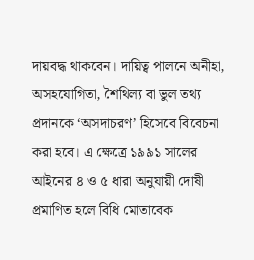দায়বদ্ধ থাকবেন। দায়িত্ব পালনে অনীহা, অসহযোগিতা, শৈথিল্য বা ভুল তথ্য প্রদানকে ‘অসদাচরণ’ হিসেবে বিবেচনা করা হবে। এ ক্ষেত্রে ১৯৯১ সালের আইনের ৪ ও ৫ ধারা অনুযায়ী দোষী প্রমাণিত হলে বিধি মোতাবেক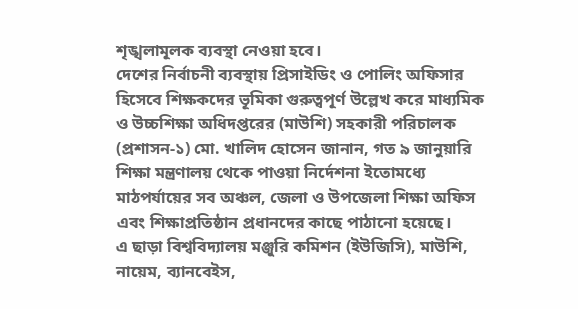শৃঙ্খলামূলক ব্যবস্থা নেওয়া হবে।
দেশের নির্বাচনী ব্যবস্থায় প্রিসাইডিং ও পোলিং অফিসার হিসেবে শিক্ষকদের ভূমিকা গুরুত্বপূর্ণ উল্লেখ করে মাধ্যমিক ও উচ্চশিক্ষা অধিদপ্তরের (মাউশি) সহকারী পরিচালক (প্রশাসন-১) মো. খালিদ হোসেন জানান, গত ৯ জানুয়ারি শিক্ষা মন্ত্রণালয় থেকে পাওয়া নির্দেশনা ইতোমধ্যে মাঠপর্যায়ের সব অঞ্চল, জেলা ও উপজেলা শিক্ষা অফিস এবং শিক্ষাপ্রতিষ্ঠান প্রধানদের কাছে পাঠানো হয়েছে।
এ ছাড়া বিশ্ববিদ্যালয় মঞ্জুরি কমিশন (ইউজিসি), মাউশি, নায়েম, ব্যানবেইস,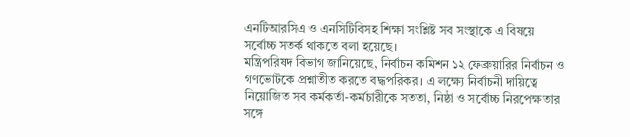এনটিআরসিএ ও এনসিটিবিসহ শিক্ষা সংশ্লিষ্ট সব সংস্থাকে এ বিষয়ে সর্বোচ্চ সতর্ক থাকতে বলা হয়েছে।
মন্ত্রিপরিষদ বিভাগ জানিয়েছে, নির্বাচন কমিশন ১২ ফেব্রুয়ারির নির্বাচন ও গণভোটকে প্রশ্নাতীত করতে বদ্ধপরিকর। এ লক্ষ্যে নির্বাচনী দায়িত্বে নিয়োজিত সব কর্মকর্তা-কর্মচারীকে সততা, নিষ্ঠা ও সর্বোচ্চ নিরপেক্ষতার সঙ্গে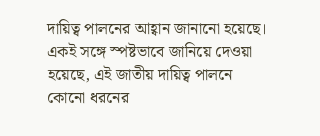দায়িত্ব পালনের আহ্বান জানানো হয়েছে। একই সঙ্গে স্পষ্টভাবে জানিয়ে দেওয়া হয়েছে, এই জাতীয় দায়িত্ব পালনে কোনো ধরনের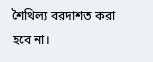শৈথিল্য বরদাশত করা হবে না।